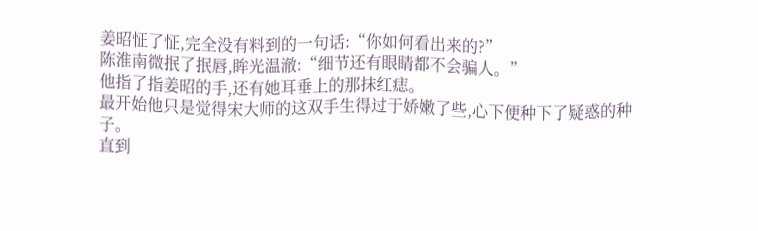姜昭怔了怔,完全没有料到的一句话:“你如何看出来的?”
陈淮南微抿了抿唇,眸光温澈:“细节还有眼睛都不会骗人。”
他指了指姜昭的手,还有她耳垂上的那抹红痣。
最开始他只是觉得宋大师的这双手生得过于娇嫩了些,心下便种下了疑惑的种子。
直到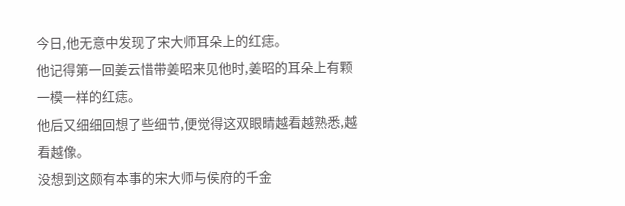今日,他无意中发现了宋大师耳朵上的红痣。
他记得第一回姜云惜带姜昭来见他时,姜昭的耳朵上有颗一模一样的红痣。
他后又细细回想了些细节,便觉得这双眼睛越看越熟悉,越看越像。
没想到这颇有本事的宋大师与侯府的千金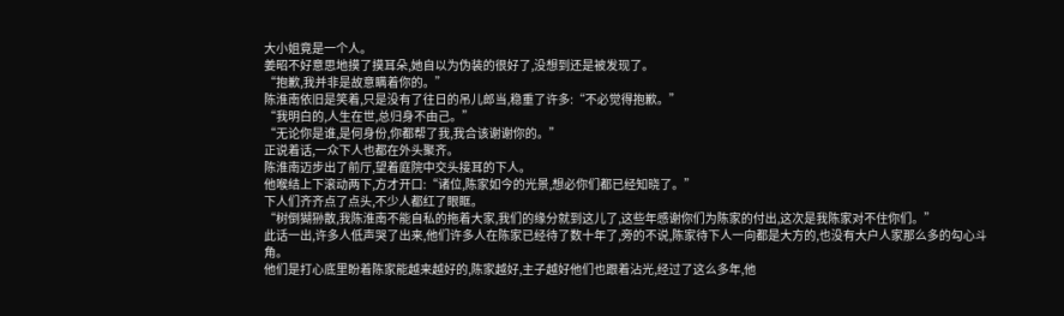大小姐竟是一个人。
姜昭不好意思地摸了摸耳朵,她自以为伪装的很好了,没想到还是被发现了。
“抱歉,我并非是故意瞒着你的。”
陈淮南依旧是笑着,只是没有了往日的吊儿郎当,稳重了许多:“不必觉得抱歉。”
“我明白的,人生在世,总归身不由己。”
“无论你是谁,是何身份,你都帮了我,我合该谢谢你的。”
正说着话,一众下人也都在外头聚齐。
陈淮南迈步出了前厅,望着庭院中交头接耳的下人。
他喉结上下滚动两下,方才开口:“诸位,陈家如今的光景,想必你们都已经知晓了。”
下人们齐齐点了点头,不少人都红了眼眶。
“树倒猢狲散,我陈淮南不能自私的拖着大家,我们的缘分就到这儿了,这些年感谢你们为陈家的付出,这次是我陈家对不住你们。”
此话一出,许多人低声哭了出来,他们许多人在陈家已经待了数十年了,旁的不说,陈家待下人一向都是大方的,也没有大户人家那么多的勾心斗角。
他们是打心底里盼着陈家能越来越好的,陈家越好,主子越好他们也跟着沾光,经过了这么多年,他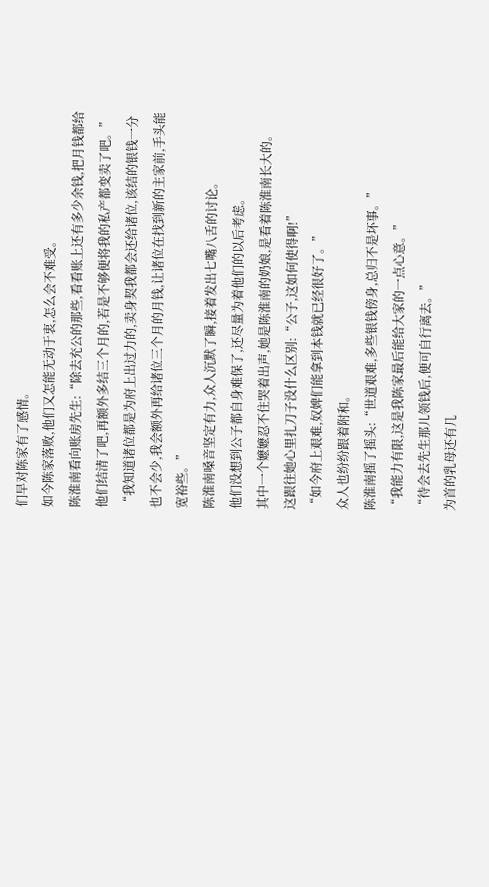们早对陈家有了感情。
如今陈家落败,他们又怎能无动于衷,怎么会不难受。
陈淮南看向账房先生:“除去充公的那些,看看账上还有多少余钱,把月钱都给他们结清了吧,再额外多结三个月的,若是不够便将我的私产都变卖了吧。”
“我知道诸位都是为府上出过力的,卖身契我都会还给诸位,该结的银钱一分也不会少,我会额外再给诸位三个月的月钱,让诸位在找到新的主家前,手头能宽裕些。”
陈淮南嗓音坚定有力,众人沉默了瞬,接着发出七嘴八舌的讨论。
他们没想到公子都自身难保了,还尽量为着他们的以后考虑。
其中一个嬷嬷忍不住哭着出声,她是陈淮南的奶娘,是看着陈淮南长大的。
这跟往她心里扎刀子没什么区别:“公子,这如何使得啊!”
“如今府上艰难,奴婢们能拿到本钱就已经很好了。”
众人也纷纷跟着附和。
陈淮南摇了摇头:“世道艰难,多些银钱傍身,总归不是坏事。”
“我能力有限,这是我陈家最后能给大家的一点心意。”
“待会去先生那儿领钱后,便可自行离去。”
为首的乳母还有几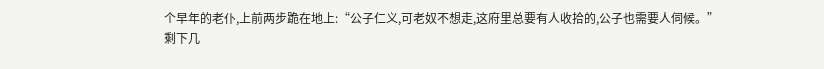个早年的老仆,上前两步跪在地上:“公子仁义,可老奴不想走,这府里总要有人收拾的,公子也需要人伺候。”
剩下几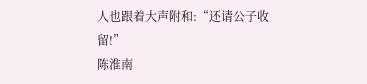人也跟着大声附和:“还请公子收留!”
陈淮南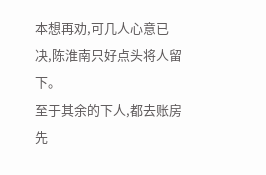本想再劝,可几人心意已决,陈淮南只好点头将人留下。
至于其余的下人,都去账房先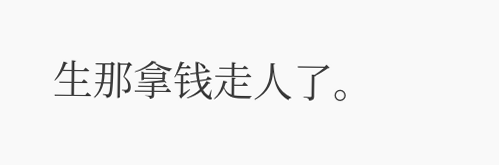生那拿钱走人了。